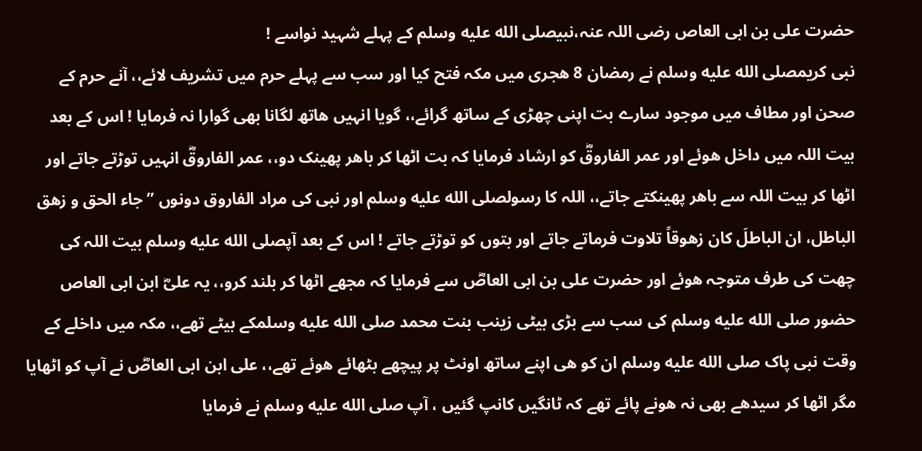حضرت علی بن ابی العاص رضی اللہ عنہ،نبیصلى الله عليه وسلم کے پہلے شہید نواسے !
نبی کریمصلى الله عليه وسلم نے رمضان 8 ھجری میں مکہ فتح کیا اور سب سے پہلے حرم میں تشریف لائے،، آنے حرم کے صحن اور مطاف میں موجود سارے بت اپنی چھڑی کے ساتھ گرائے،، گویا انہیں ھاتھ لگانا بھی گوارا نہ فرمایا ! اس کے بعد بیت اللہ میں داخل ھوئے اور عمر الفاروقؓ کو ارشاد فرمایا کہ بت اٹھا کر باھر پھینک دو،، عمر الفاروقؓ انہیں توڑتے جاتے اور اٹھا کر بیت اللہ سے باھر پھینکتے جاتے،، اللہ کا رسولصلى الله عليه وسلم اور نبی کی مراد الفاروق دونوں ” جاء الحق و زھق الباطل، ان الباطلَ کان زھوقاً تلاوت فرماتے جاتے اور بتوں کو توڑتے جاتے ! اس کے بعد آپصلى الله عليه وسلم بیت اللہ کی چھت کی طرف متوجہ ھوئے اور حضرت علی بن ابی العاصؓ سے فرمایا کہ مجھے اٹھا کر بلند کرو،، یہ علیؓ ابن ابی العاص حضور صلى الله عليه وسلم کی سب سے بڑی بیٹی زینب بنت محمد صلى الله عليه وسلمکے بیٹے تھے،، مکہ میں داخلے کے وقت نبی پاک صلى الله عليه وسلم ان کو ھی اپنے ساتھ اونٹ پر پیچھے بٹھائے ھوئے تھے،، علی ابن ابی العاصؓ نے آپ کو اٹھایا مگر اٹھا کر سیدھے بھی نہ ھونے پائے تھے کہ ٹانگیں کانپ گئیں ، آپ صلى الله عليه وسلم نے فرمایا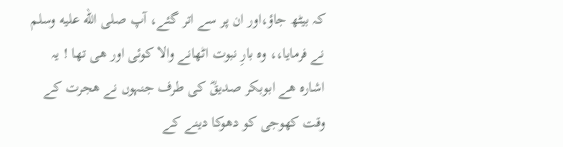کہ بیٹھ جاؤ،اور ان پر سے اتر گئے، آپ صلى الله عليه وسلم نے فرمایا،، وہ بارِ نبوت اٹھانے والا کوئی اور ھی تھا ! یہ اشارہ ھے ابوبکر صدیقؓ کی طرف جنہوں نے ھجرت کے وقت کھوجی کو دھوکا دینے کے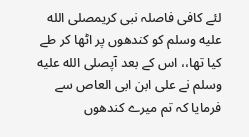لئے کافی فاصلہ نبی کریمصلى الله عليه وسلم کو کندھوں پر اٹھا کر طے کیا تھا،، اس کے بعد آپصلى الله عليه وسلم نے علی ابن ابی العاص سے فرمایا کہ تم میرے کندھوں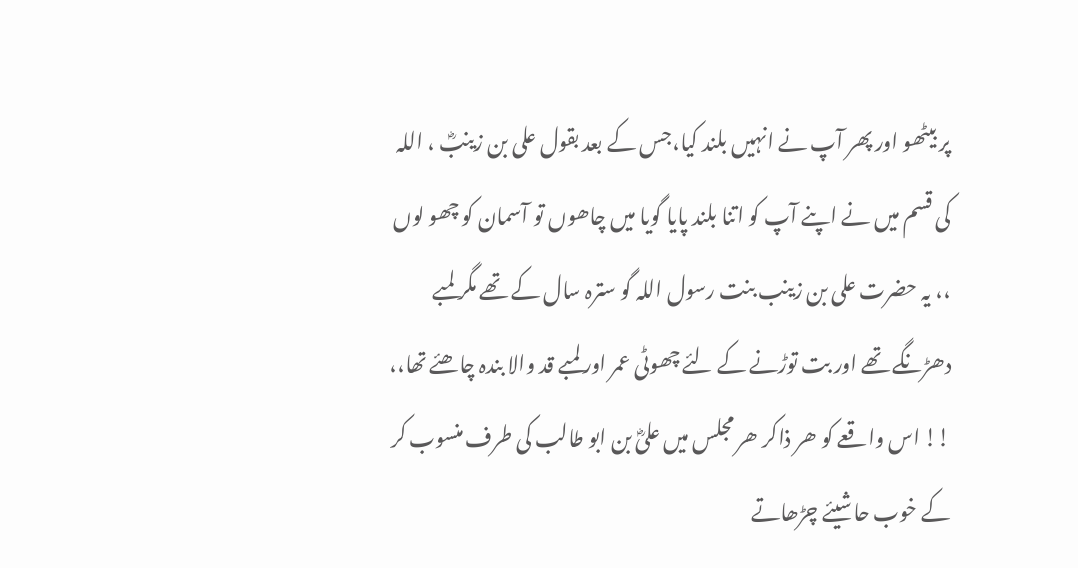پر بیٹھو اور پھر آپ نے انہیں بلند کیا،جس کے بعد بقول علی بن زینبؓ ، اللہ کی قسم میں نے اپنے آپ کو اتنا بلند پایا گویا میں چاھوں تو آسمان کو چھو لوں ،، یہ حضرت علی بن زینب بنت رسول اللہ گو سترہ سال کے تھے مگر لمبے دھڑنگے تھے اور بت توڑنے کے لئے چھوٹی عمر اور لمبے قد والا بندہ چاھئے تھا،، !! اس واقعے کو ھر ذاکر ھر مجلس میں علیؓ بن ابو طالب کی طرف منسوب کر کے خوب حاشیئے چڑھاتے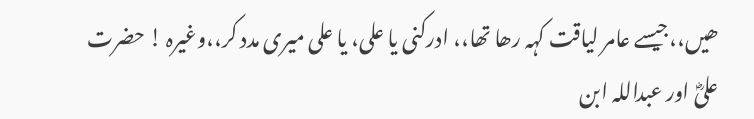ھیں،،جیسے عامر لیاقت کہہ رھا تھا،، ادرکنی یا علی، یا علی میری مدد کر،،وغیرہ ! حضرت علیؓ اور عبداللہ ابن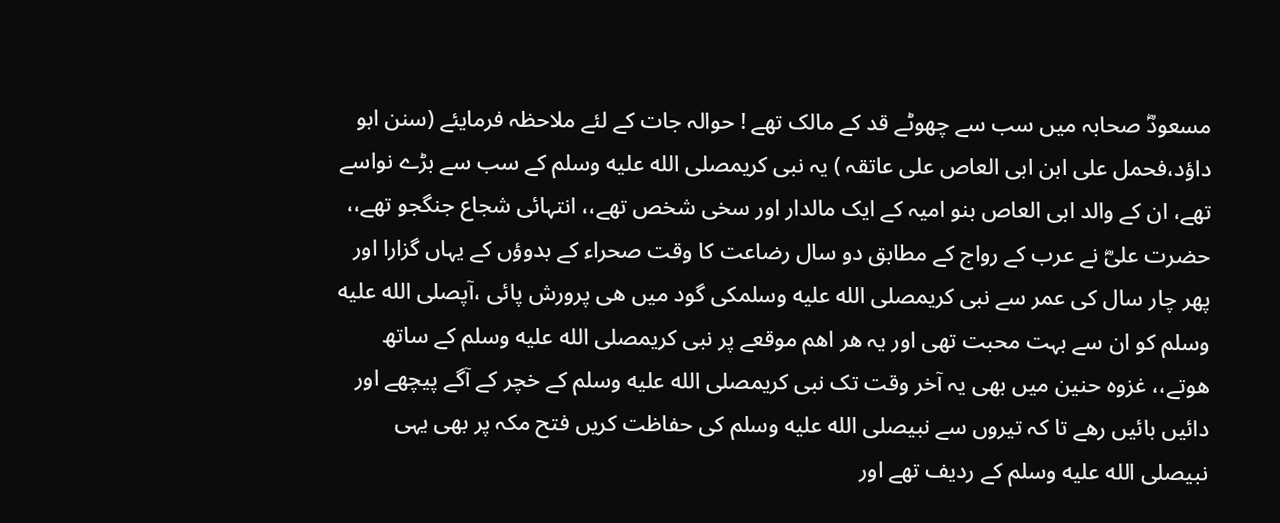مسعودؓ صحابہ میں سب سے چھوٹے قد کے مالک تھے ! حوالہ جات کے لئے ملاحظہ فرمایئے (سنن ابو داؤد،فحمل علی ابن ابی العاص علی عاتقہ ) یہ نبی کریمصلى الله عليه وسلم کے سب سے بڑے نواسے تھے، ان کے والد ابی العاص بنو امیہ کے ایک مالدار اور سخی شخص تھے،، انتہائی شجاع جنگجو تھے،، حضرت علیؓ نے عرب کے رواج کے مطابق دو سال رضاعت کا وقت صحراء کے بدوؤں کے یہاں گزارا اور پھر چار سال کی عمر سے نبی کریمصلى الله عليه وسلمکی گود میں ھی پرورش پائی ،آپصلى الله عليه وسلم کو ان سے بہت محبت تھی اور یہ ھر اھم موقعے پر نبی کریمصلى الله عليه وسلم کے ساتھ ھوتے،، غزوہ حنین میں بھی یہ آخر وقت تک نبی کریمصلى الله عليه وسلم کے خچر کے آگے پیچھے اور دائیں بائیں رھے تا کہ تیروں سے نبیصلى الله عليه وسلم کی حفاظت کریں فتح مکہ پر بھی یہی نبیصلى الله عليه وسلم کے ردیف تھے اور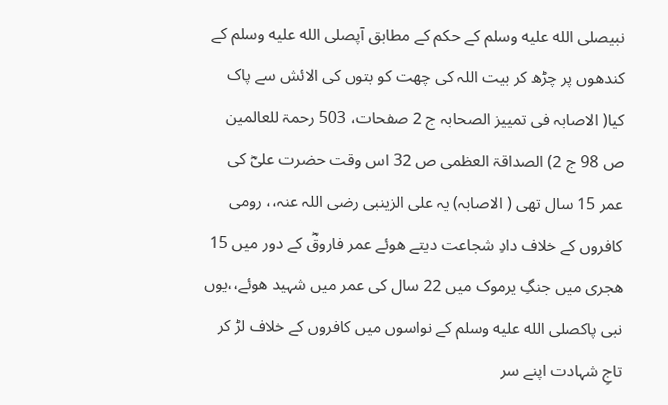نبیصلى الله عليه وسلم کے حکم کے مطابق آپصلى الله عليه وسلم کے کندھوں پر چڑھ کر بیت اللہ کی چھت کو بتوں کی الائش سے پاک کیا( الاصابہ فی تمییز الصحابہ ج 2 صفحات، 503 رحمۃ للعالمین ص 98 ج 2) الصداقۃ العظمی ص 32 اس وقت حضرت علیؓ کی عمر 15 سال تھی ( الاصابہ) یہ علی الزینبی رضی اللہ عنہ،، رومی کافروں کے خلاف دادِ شجاعت دیتے ھوئے عمر فاروقؓ کے دور میں 15 ھجری میں جنگِ یرموک میں 22 سال کی عمر میں شہید ھوئے،،یوں نبی پاکصلى الله عليه وسلم کے نواسوں میں کافروں کے خلاف لڑ کر تاجِ شہادت اپنے سر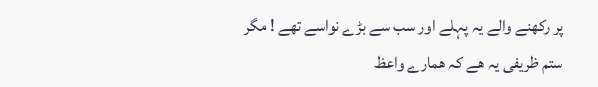پر رکھنے والے یہ پہلے اور سب سے بڑے نواسے تھے ! مگر ستم ظریفی یہ ھے کہ ھمارے واعظ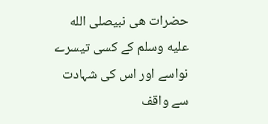حضرات ھی نبیصلى الله عليه وسلم کے کسی تیسرے نواسے اور اس کی شہادت سے واقف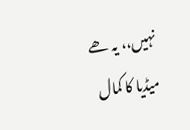نہیں،، یہ ھے میڈیا کا کمال